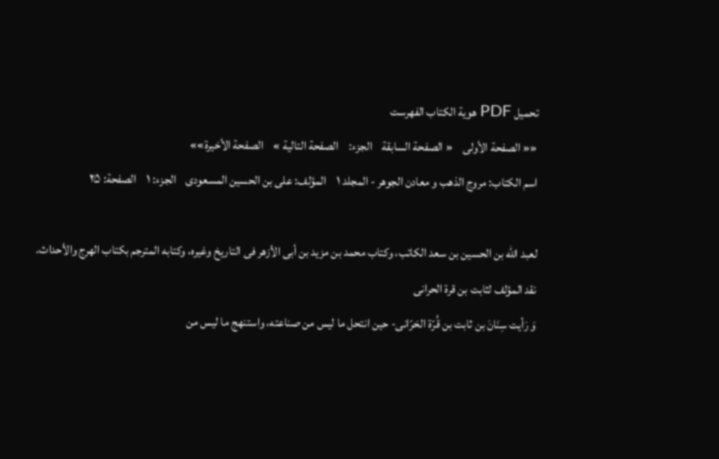تحمیل PDF هویة الکتاب الفهرست
«« الصفحة الأولی    « الصفحة السابقة    الجزء:    الصفحة التالیة »    الصفحة الأخیرة»»
اسم الکتاب: مروج الذهب و معادن الجوهر - المجلد ۱    المؤلف: علی بن الحسین المسعودی    الجزء: ۱    الصفحة: ۲۵

لعبد الله بن الحسین بن سعد الکاتب، وکتاب محمد بن مزید بن أبی الأزهر فی التاریخ وغیره، وکتابه المترجم بکتاب الهرج والأحداث.
نقد المؤلف لثابت بن قرة الحرانی
وَ رَأیت سِنَانَ بن ثابت بن قُرّة الحَرّانی- حین انتحل ما لیس من صناعته، واستنهج ما لیس من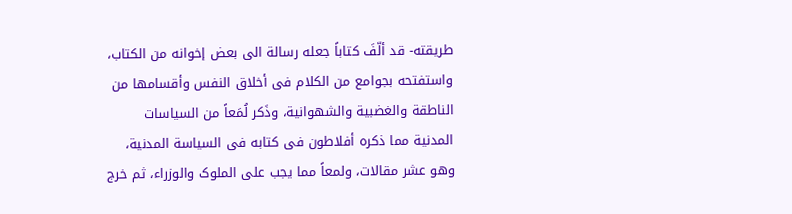طریقته- قد ألّفَ کتاباً جعله رسالة الى بعض إخوانه من الکتاب، واستفتحه بجوامع من الکلام فی أخلاق النفس وأقسامها من الناطقة والغضبیة والشهوانیة، وذَکر لُمَعاً من السیاسات المدنیة مما ذکره أفلاطون فی کتابه فی السیاسة المدنیة، وهو عشر مقالات، ولمعاً مما یجب على الملوک والوزراء، ثم خرج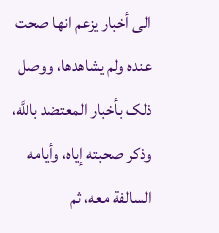الى أخبار یزعم انها صحت عنده ولم یشاهدها، ووصل ذلک بأخبار المعتضد باللَّه، وذکر صحبته إیاه، وأیامه السالفة معه، ثم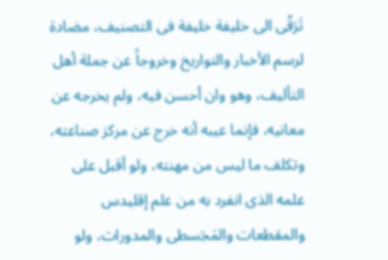تَرَقّى الى خلیفة خلیفة فی التصنیف، مضادة لرسم الأخبار والتواریخ وخروجاً عن جملة أهل التألیف، وهو وان أحسن فیه، ولم یخرجه عن معانیه، فإنما عیبه أنه خرج عن مرکز صناعته، وتکلف ما لیس من مهنته، ولو أقبل على علمه الذی انفرد به من علم إقلیدس والمقطعات والمَجَسطی والمدورات، ولو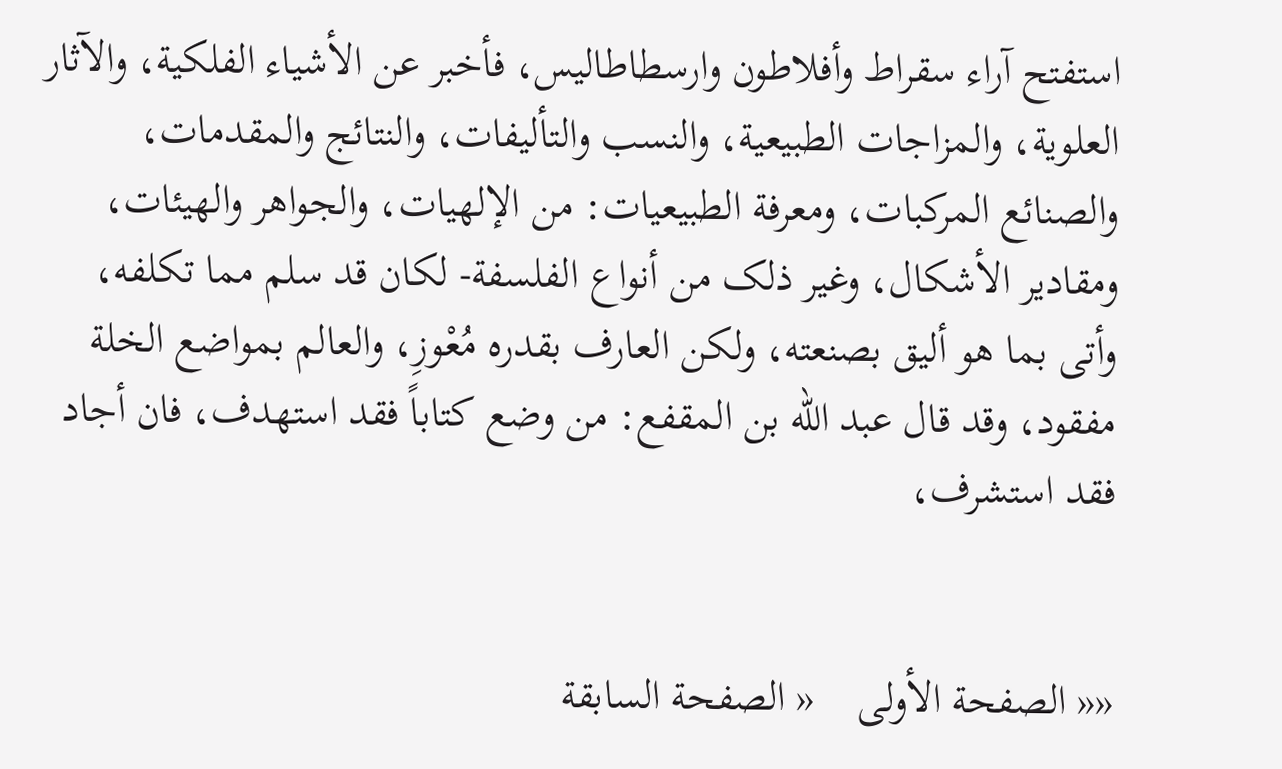استفتح آراء سقراط وأفلاطون وارسطاطالیس، فأخبر عن الأشیاء الفلکیة، والآثار العلویة، والمزاجات الطبیعیة، والنسب والتألیفات، والنتائج والمقدمات، والصنائع المرکبات، ومعرفة الطبیعیات: من الإلهیات، والجواهر والهیئات، ومقادیر الأشکال، وغیر ذلک من أنواع الفلسفة- لکان قد سلم مما تکلفه، وأتى بما هو ألیق بصنعته، ولکن العارف بقدره مُعْوزِ، والعالم بمواضع الخلة مفقود، وقد قال عبد الله بن المقفع: من وضع کتاباً فقد استهدف، فان أجاد فقد استشرف،


«« الصفحة الأولی    « الصفحة السابقة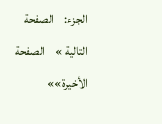الجزء:    الصفحة التالیة »    الصفحة الأخیرة»»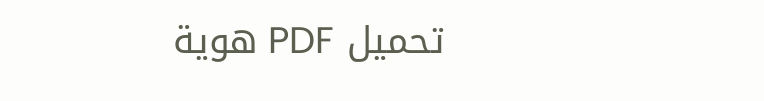تحمیل PDF هویة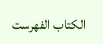الکتاب الفهرست